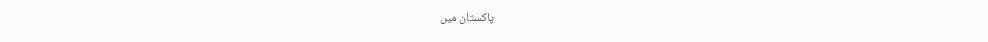پاکستان میں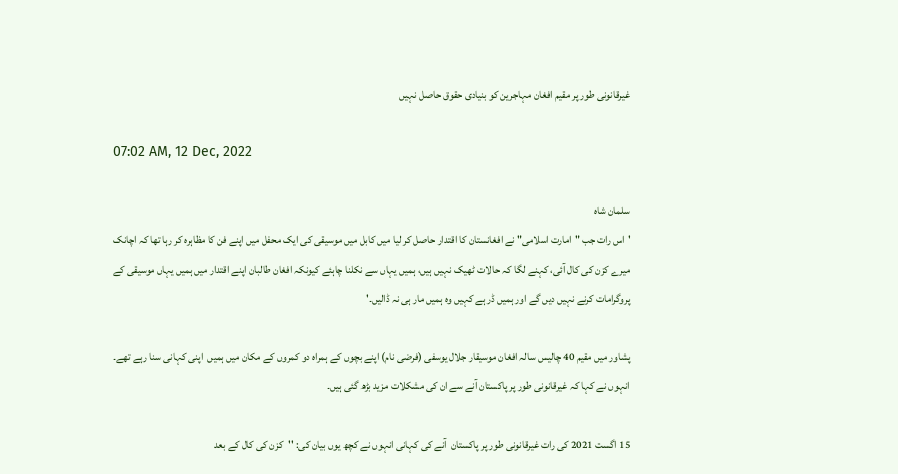غیرقانونی طور پر مقیم افغان مہاجرین کو بنیادی حقوق حاصل نہیں

07:02 AM, 12 Dec, 2022

سلمان شاہ
'اس رات جب "امارت اسلامی" نے افغانستان کا اقتدار حاصل کر لیا میں کابل میں موسیقی کی ایک محفل میں اپنے فن کا مظاہرہ کر رہا تھا کہ اچانک میرے کزن کی کال آئی، کہنے لگا کہ حالات ٹھیک نہیں ہیں، ہمیں یہاں سے نکلنا چاہئے کیونکہ افغان طالبان اپنے اقتدار میں ہمیں یہاں موسیقی کے پروگرامات کرنے نہیں دیں گے اور ہمیں ڈر ہے کہیں وہ ہمیں مار ہی نہ ڈالیں۔'

پشاور میں مقیم 40 چالیس سالہ افغان موسیقار جلال یوسفی (فرضی نام) اپنے بچوں کے ہمراہ دو کمروں کے مکان میں ہمیں  اپنی کہانی سنا رہے تھے۔ انہوں نے کہا کہ غیرقانونی طور پر پاکستان آنے سے ان کی مشکلات مزید بڑھ گئی ہیں۔

15 اگست 2021 کی رات غیرقانونی طور پر پاکستان  آنے کی کہانی انہوں نے کچھ یوں بیان کی: ''کزن کی کال کے بعد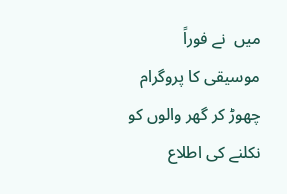میں  نے فوراً موسیقی کا پروگرام چھوڑ کر گھر والوں کو نکلنے کی اطلاع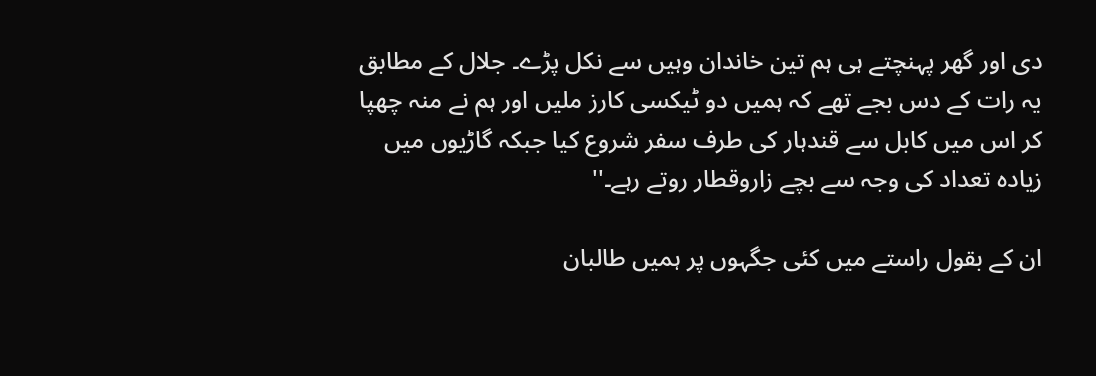دی اور گھر پہنچتے ہی ہم تین خاندان وہیں سے نکل پڑے۔ جلال کے مطابق یہ رات کے دس بجے تھے کہ ہمیں دو ٹیکسی کارز ملیں اور ہم نے منہ چھپا کر اس میں کابل سے قندہار کی طرف سفر شروع کیا جبکہ گاڑیوں میں زیادہ تعداد کی وجہ سے بچے زاروقطار روتے رہے۔''

ان کے بقول راستے میں کئی جگہوں پر ہمیں طالبان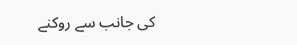کی جانب سے روکنے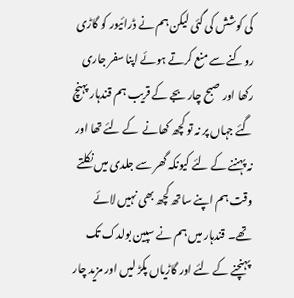کی کوشش کی گئی لیکن ہم نے ڈرائیور کو گاڑی روکنے سے منع کرتے ہوئے اپنا سفر جاری رکھا اور صبح چار بجے کے قریب ہم قندہار پہنچ گئے جہاں پر نہ تو کچھ کھانے  کے لئے تھا اور نہ پہننے کے لئے کیونکہ گھر سے جلدی میں نکلتے وقت ہم اپنے ساتھ کچھ بھی نہیں لائے تھے۔ قندہار میں ہم نے سپین بولدک تک پہنچنے کے لئے اور گاڑیاں پکڑ لیں اور مزید چار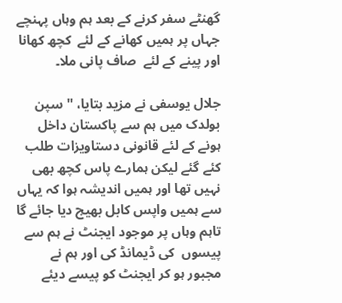گھنٹے سفر کرنے کے بعد ہم وہاں پہنچے جہاں پر ہمیں کھانے کے لئے  کچھ کھانا اور پینے کے لئے  صاف پانی ملا۔

جلال یوسفی نے مزید بتایا، ''سپن بولدک میں ہم سے پاکستان داخل ہونے کے لئے قانونی دستاویزات طلب کئے گئے لیکن ہمارے پاس کچھ بھی نہیں تھا اور ہمیں اندیشہ ہوا کہ یہاں سے ہمیں واپس کابل بھیج دیا جائے گا تاہم وہاں پر موجود ایجنٹ نے ہم سے پیسوں  کی ڈیمانڈ کی اور ہم نے مجبور ہو کر ایجنٹ کو پیسے دیئے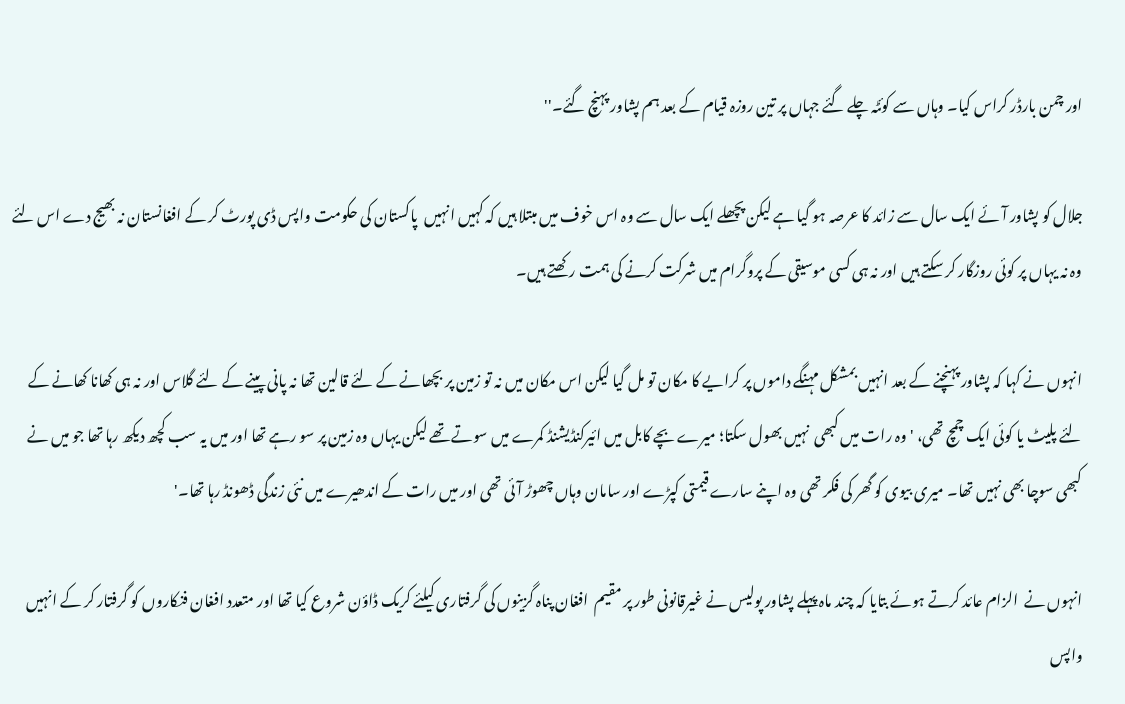اور چمن بارڈر کراس کیا۔ وہاں سے کوئٹہ چلے گئے جہاں پر تین روزہ قیام کے بعد ہم پشاور پہنچ گئے۔''

جلال کو پشاور آئے ایک سال سے زائد کا عرصہ ہو گیا ہے لیکن پچھلے ایک سال سے وہ اس خوف میں مبتلا ہیں کہ کہیں انہیں  پاکستان کی حکومت واپس ڈی پورٹ کر کے افغانستان نہ بھیج دے اس لئے وہ نہ یہاں پر کوئی روزگار کر سکتے ہیں اور نہ ہی کسی موسیقی کے پروگرام میں شرکت کرنے کی ہمت رکھتے ہیں۔

انہوں نے کہا کہ پشاور پہنچنے کے بعد انہیں بمشکل مہنگے داموں پر کرایے کا مکان تو مل گیا لیکن اس مکان میں نہ تو زمین پر بچھانے کے لئے قالین تھا نہ پانی پینے کے لئے گلاس اور نہ ہی کھانا کھانے کے لئے پلیٹ یا کوئی ایک چمچ تھی، 'وہ رات میں کبھی  نہیں بھول سکتا؛ میرے بچے کابل میں ائیرکنڈیشنڈ کمرے میں سوتے تھے لیکن یہاں وہ زمین پر سو رہے تھا اور میں یہ سب کچھ دیکھ رہا تھا جو میں نے کبھی سوچا بھی نہیں تھا۔ میری بیوی کو گھر کی فکر تھی وہ اپنے سارے قیمتی کپڑے اور سامان وہاں چھوڑ آئی تھی اور میں رات کے اندھیرے میں نئی زندگی ڈھونڈ رہا تھا۔'

انہوں نے  الزام عائد کرتے ہوئے بتایا کہ چند ماہ پہلے پشاور پولیس نے غیرقانونی طور پر مقیم  افغان پناہ گزینوں کی گرفتاری کیلئے کریک ڈاؤن شروع کیا تھا اور متعدد افغان فنکاروں کو گرفتار کر کے انہیں واپس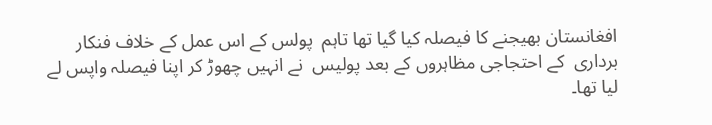افغانستان بھیجنے کا فیصلہ کیا گیا تھا تاہم  پولس کے اس عمل کے خلاف فنکار برداری  کے احتجاجی مظاہروں کے بعد پولیس  نے انہیں چھوڑ کر اپنا فیصلہ واپس لے لیا تھا۔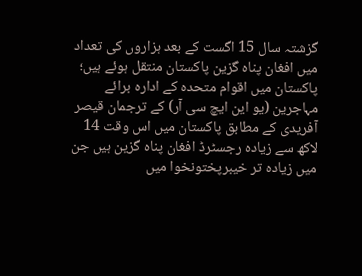گزشتہ سال 15 اگست کے بعد ہزاروں کی تعداد میں افغان پناہ گزین پاکستان منتقل ہوئے ہیں؛ پاکستان میں اقوام متحدہ کے ادارہ برائے مہاجرین (یو این ایچ سی آر) کے ترجمان قیصر آفریدی کے مطابق پاکستان میں اس وقت 14 لاکھ سے زیادہ رجسٹرڈ افغان پناہ گزین ہیں جن میں زیادہ تر خیبرپختونخوا میں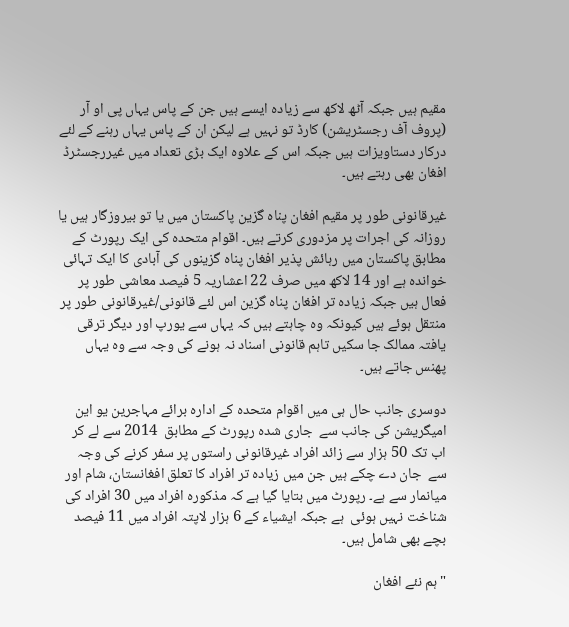مقیم ہیں جبکہ آٹھ لاکھ سے زیادہ ایسے ہیں جن کے پاس یہاں پی او آر (پروف آف رجسٹریشن) کارڈ تو نہیں ہے لیکن ان کے پاس یہاں رہنے کے لئے درکار دستاویزات ہیں جبکہ اس کے علاوہ ایک بڑی تعداد میں غیررجسٹرڈ افغان بھی رہتے ہیں۔

غیرقانونی طور پر مقیم افغان پناہ گزین پاکستان میں یا تو بیروزگار ہیں یا روزانہ کی اجرات پر مزدوری کرتے ہیں۔ اقوام متحدہ کی ایک رپورٹ کے مطابق پاکستان میں رہائش پذیر افغان پناہ گزینوں کی آبادی کا ایک تہائی خواندہ ہے اور 14 لاکھ میں صرف 22 اعشاریہ 5 فیصد معاشی طور پر فعال ہیں جبکہ زیادہ تر افغان پناہ گزین اس لئے قانونی/غیرقانونی طور پر منتقل ہوئے ہیں کیونکہ وہ چاہتے ہیں کہ یہاں سے یورپ اور دیگر ترقی یافتہ ممالک جا سکیں تاہم قانونی اسناد نہ ہونے کی وجہ سے وہ یہاں پھنس جاتے ہیں۔

دوسری جانب حال ہی میں اقوام متحدہ کے ادارہ برائے مہاجرین یو این امیگریشن کی جانب سے  جاری شدہ رپورٹ کے مطابق  2014 سے لے کر اب تک 50 ہزار سے زائد افراد غیرقانونی راستوں پر سفر کرنے کی وجہ سے  جان دے چکے ہیں جن میں زیادہ تر افراد کا تعلق افغانستان، شام اور میانمار سے ہے۔ رپورٹ میں بتایا گیا ہے کہ مذکورہ افراد میں 30 افراد کی شناخت نہیں ہوئی  ہے جبکہ ایشیاء کے 6 ہزار لاپتہ افراد میں 11 فیصد بچے بھی شامل ہیں۔

"ہم نئے افغان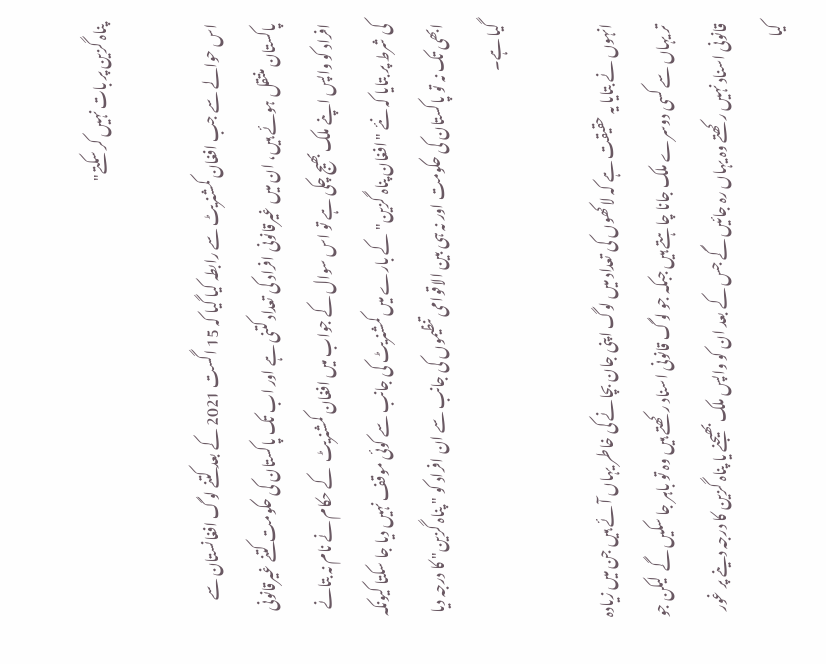پناہ گزین پر بات نہیں کر سکتے"

اس حوالے سے جب افغان کمشنریٹ سے رابطہ کیا گیا کہ 15 اگست 2021 کے بعد کتنے لوگ افغانستان سے پاکستان منتقل ہوئے ہیں، ان میں غیرقانونی افراد کی تعداد کتنی ہے اور اب تک پاکستان کی حکومت کتنے غیرقانونی افراد کو واپس اپنے ملک بھیج چکی ہے تو اس سوال کے جواب میں افغان کمشنریٹ  کے حکام نے نام نہ بتانے کی شرط پر بتایا کہ نئے "افغان پناہ گزین" کے بارے میں کمشنریٹ کی جانب سے کوئی موقف نہیں دیا جا سکتا کیونکہ ابھی تک نہ تو پاکستان کی حکومت اور نہ ہی بین الاقوامی تنظیموں کی جانب سے ان افراد کو " پناہ گزین" کا درجہ دیا گیا ہے۔

انہوں نے بتایا یہ حقیقت ہے کہ لاکھوں کی تعداد میں لوگ اپنی جان بچانے کی خاطر یہاں آئے ہیں جن میں زیادہ تر یہاں سے کسی دوسرے ملک جانا چاہتے ہیں جبکہ جو لوگ قانونی اسناد رکھتے ہیں وہ تو باہر جا سکیں گے  لیکن جو قانونی اسناد نہیں رکھتے وہ یہاں رہ جائیں گے جس کے بعد ان کو واپس ملک بھیجنے یا پناہ گزین کا درجہ دینے پر غور کیا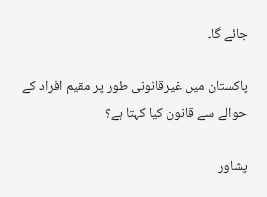جائے گا۔

پاکستان میں غیرقانونی طور پر مقیم افراد کے حوالے سے قانون کیا کہتا ہے؟

پشاور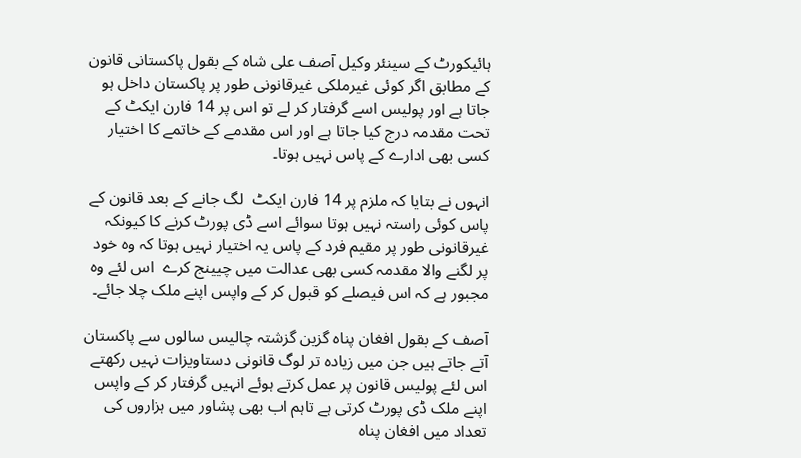ہائیکورٹ کے سینئر وکیل آصف علی شاہ کے بقول پاکستانی قانون کے مطابق اگر کوئی غیرملکی غیرقانونی طور پر پاکستان داخل ہو جاتا ہے اور پولیس اسے گرفتار کر لے تو اس پر 14 فارن ایکٹ کے تحت مقدمہ درج کیا جاتا ہے اور اس مقدمے کے خاتمے کا اختیار کسی بھی ادارے کے پاس نہیں ہوتا۔

انہوں نے بتایا کہ ملزم پر 14 فارن ایکٹ  لگ جانے کے بعد قانون کے پاس کوئی راستہ نہیں ہوتا سوائے اسے ڈی پورٹ کرنے کا کیونکہ غیرقانونی طور پر مقیم فرد کے پاس یہ اختیار نہیں ہوتا کہ وہ خود پر لگنے والا مقدمہ کسی بھی عدالت میں چیینج کرے  اس لئے وہ مجبور ہے کہ اس فیصلے کو قبول کر کے واپس اپنے ملک چلا جائے۔

آصف کے بقول افغان پناہ گزین گزشتہ چالیس سالوں سے پاکستان آتے جاتے ہیں جن میں زیادہ تر لوگ قانونی دستاویزات نہیں رکھتے اس لئے پولیس قانون پر عمل کرتے ہوئے انہیں گرفتار کر کے واپس اپنے ملک ڈی پورٹ کرتی ہے تاہم اب بھی پشاور میں ہزاروں کی تعداد میں افغان پناہ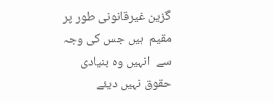گزین غیرقانونی طور پر مقیم  ہیں جس کی وجہ سے  انہیں وہ بنیادی حقوق نہیں دیئے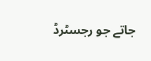جاتے جو رجسٹرڈ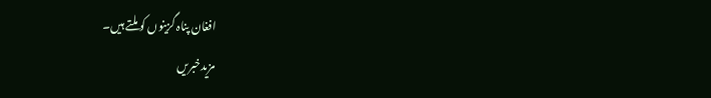افغان پناہ گزینوں کو ملتے ہیں۔
مزیدخبریں